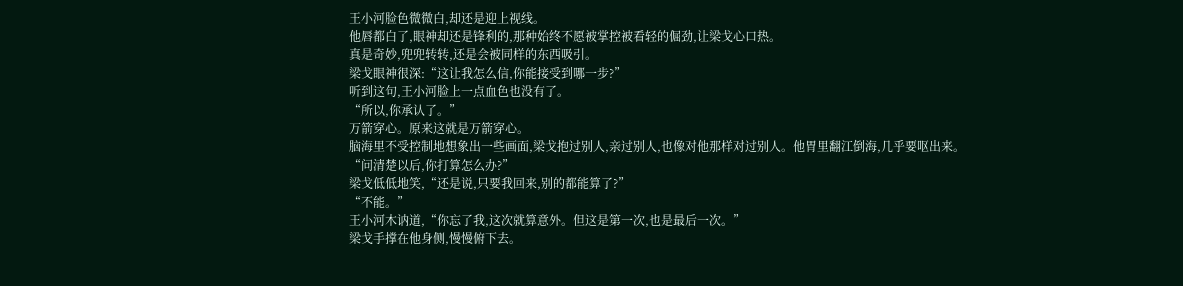王小河脸色微微白,却还是迎上视线。
他唇都白了,眼神却还是锋利的,那种始终不愿被掌控被看轻的倔劲,让梁戈心口热。
真是奇妙,兜兜转转,还是会被同样的东西吸引。
梁戈眼神很深:“这让我怎么信,你能接受到哪一步?”
听到这句,王小河脸上一点血色也没有了。
“所以,你承认了。”
万箭穿心。原来这就是万箭穿心。
脑海里不受控制地想象出一些画面,梁戈抱过别人,亲过别人,也像对他那样对过别人。他胃里翻江倒海,几乎要呕出来。
“问清楚以后,你打算怎么办?”
梁戈低低地笑,“还是说,只要我回来,别的都能算了?”
“不能。”
王小河木讷道,“你忘了我,这次就算意外。但这是第一次,也是最后一次。”
梁戈手撑在他身侧,慢慢俯下去。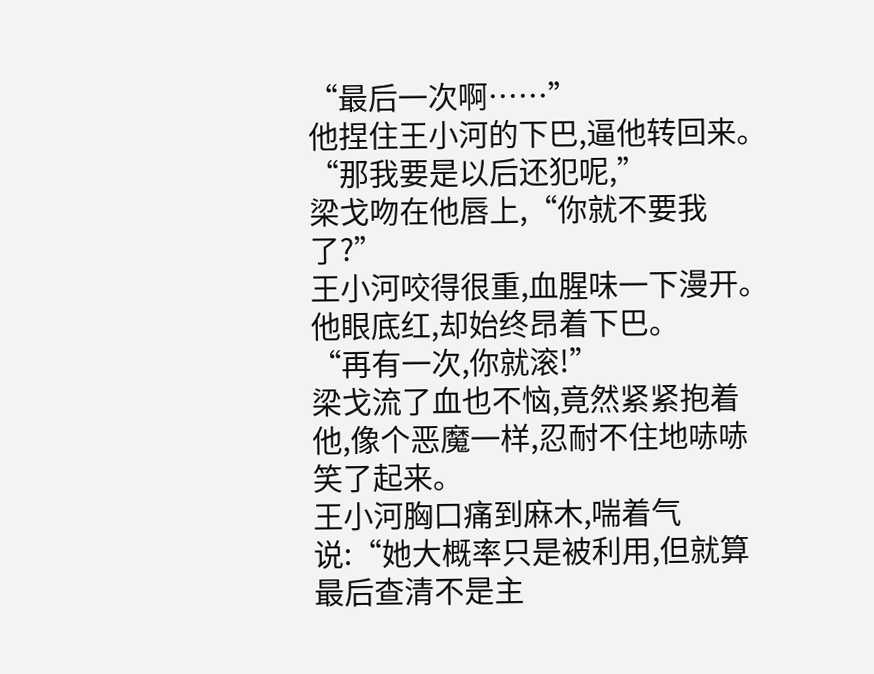“最后一次啊……”
他捏住王小河的下巴,逼他转回来。
“那我要是以后还犯呢,”
梁戈吻在他唇上,“你就不要我了?”
王小河咬得很重,血腥味一下漫开。他眼底红,却始终昂着下巴。
“再有一次,你就滚!”
梁戈流了血也不恼,竟然紧紧抱着他,像个恶魔一样,忍耐不住地哧哧笑了起来。
王小河胸口痛到麻木,喘着气说:“她大概率只是被利用,但就算最后查清不是主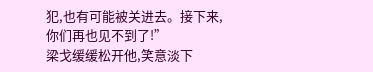犯,也有可能被关进去。接下来,你们再也见不到了!”
梁戈缓缓松开他,笑意淡下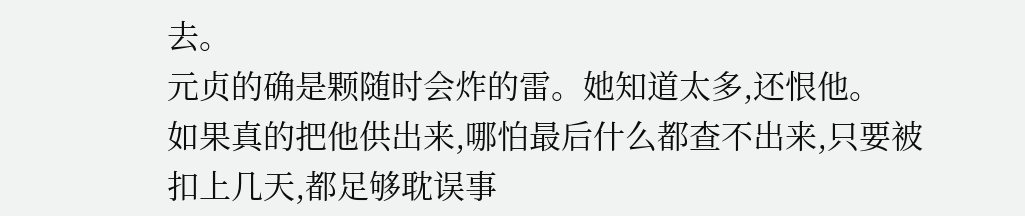去。
元贞的确是颗随时会炸的雷。她知道太多,还恨他。
如果真的把他供出来,哪怕最后什么都查不出来,只要被扣上几天,都足够耽误事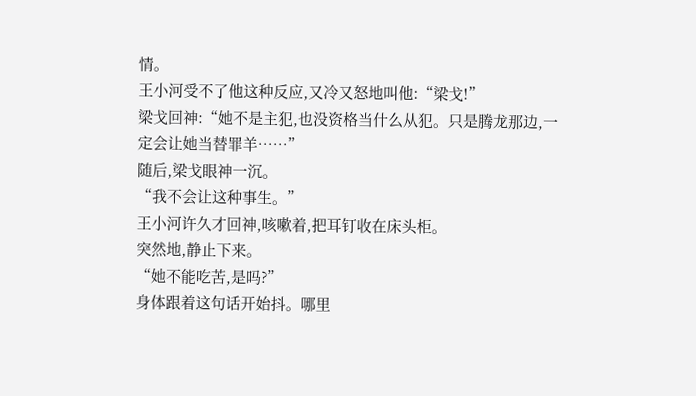情。
王小河受不了他这种反应,又冷又怒地叫他:“梁戈!”
梁戈回神:“她不是主犯,也没资格当什么从犯。只是腾龙那边,一定会让她当替罪羊……”
随后,梁戈眼神一沉。
“我不会让这种事生。”
王小河许久才回神,咳嗽着,把耳钉收在床头柜。
突然地,静止下来。
“她不能吃苦,是吗?”
身体跟着这句话开始抖。哪里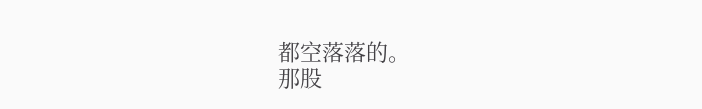都空落落的。
那股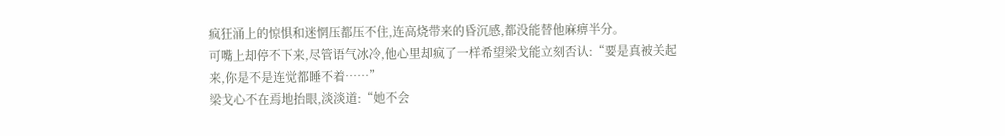疯狂涌上的惊惧和迷惘压都压不住,连高烧带来的昏沉感,都没能替他麻痹半分。
可嘴上却停不下来,尽管语气冰冷,他心里却疯了一样希望梁戈能立刻否认:“要是真被关起来,你是不是连觉都睡不着……”
梁戈心不在焉地抬眼,淡淡道:“她不会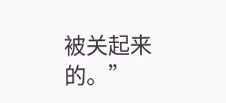被关起来的。”